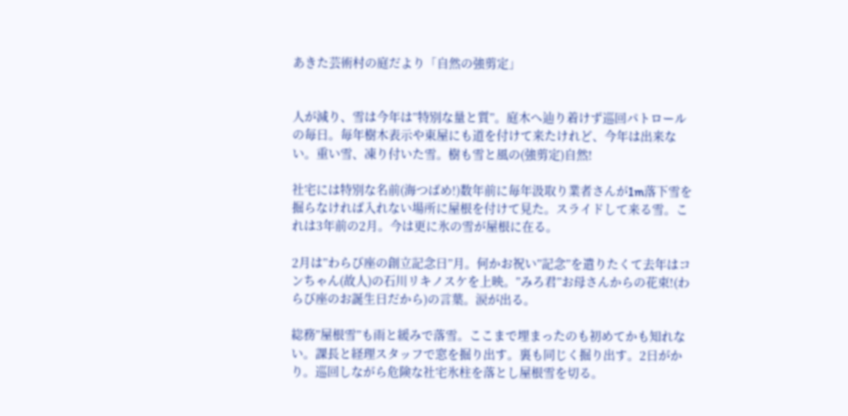あきた芸術村の庭だより「自然の強剪定」


人が減り、雪は今年は”特別な量と質”。庭木へ辿り着けず巡回パトロールの毎日。毎年樹木表示や東屋にも道を付けて来たけれど、今年は出来ない。重い雪、凍り付いた雪。樹も雪と風の(強剪定)自然!

社宅には特別な名前(海つばめ!)数年前に毎年汲取り業者さんが1m落下雪を掘らなければ入れない場所に屋根を付けて見た。スライドして来る雪。これは3年前の2月。今は更に氷の雪が屋根に在る。

2月は”わらび座の創立記念日”月。何かお祝い”記念”を遣りたくて去年はコンちゃん(故人)の石川リキノスケを上映。”みろ君”お母さんからの花束!(わらび座のお誕生日だから)の言葉。涙が出る。

総務”屋根雪”も雨と緩みで落雪。ここまで埋まったのも初めてかも知れない。課長と経理スタッフで窓を掘り出す。裏も同じく掘り出す。2日がかり。巡回しながら危険な社宅氷柱を落とし屋根雪を切る。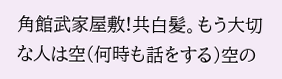角館武家屋敷!共白髪。もう大切な人は空(何時も話をする)空の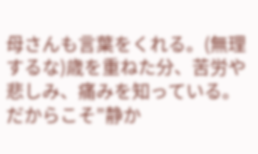母さんも言葉をくれる。(無理するな)歳を重ねた分、苦労や悲しみ、痛みを知っている。だからこそ”静か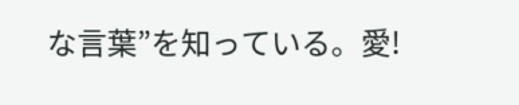な言葉”を知っている。愛!